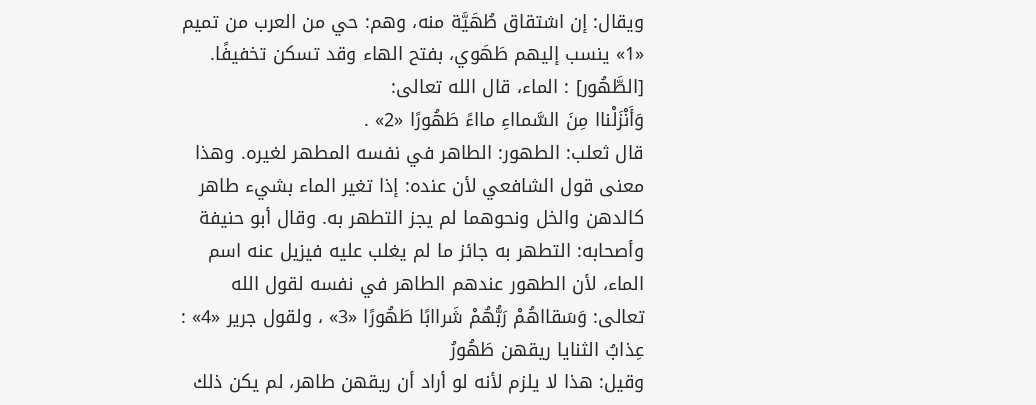ويقال: إن اشتقاق طُهَيَّة منه، وهم: حي من العرب من تميم «1» ينسب إليهم طَهَوي، بفتح الهاء وقد تسكن تخفيفًا.
[الطَّهُور] : الماء، قال الله تعالى:
وَأَنْزَلْناا مِنَ السَّمااءِ مااءً طَهُورًا «2» .
قال ثعلب: الطهور: الطاهر في نفسه المطهر لغيره. وهذا معنى قول الشافعي لأن عنده: إذا تغير الماء بشيء طاهر كالدهن والخل ونحوهما لم يجز التطهر به. وقال أبو حنيفة وأصحابه: التطهر به جائز ما لم يغلب عليه فيزيل عنه اسم الماء، لأن الطهور عندهم الطاهر في نفسه لقول الله تعالى: وَسَقااهُمْ رَبُّهُمْ شَراابًا طَهُورًا «3» ، ولقول جرير «4» :
عِذابُ الثنايا ريقهن طَهُورُ
وقيل: هذا لا يلزم لأنه لو أراد أن ريقهن طاهر، لم يكن ذلك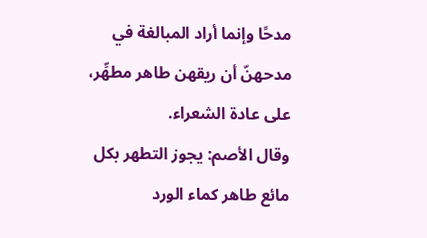مدحًا وإنما أراد المبالغة في مدحهنّ أن ريقهن طاهر مطهِّر، على عادة الشعراء.
وقال الأصم: يجوز التطهر بكل مائع طاهر كماء الورد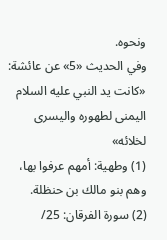ونحوه.
وفي الحديث «5» عن عائشة: «كانت يد النبي عليه السلام اليمنى لطهوره واليسرى لخلائه»
(1) وطهية: أمهم عرفوا بها، وهم بنو مالك بن حنظلة.
(2) سورة الفرقان: 25/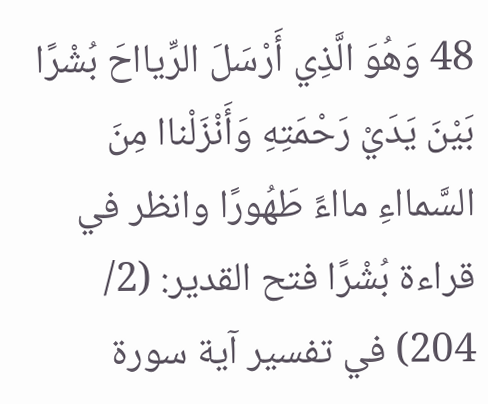48 وَهُوَ الَّذِي أَرْسَلَ الرِّيااحَ بُشْرًا بَيْنَ يَدَيْ رَحْمَتِهِ وَأَنْزَلْناا مِنَ السَّمااءِ مااءً طَهُورًا وانظر في قراءة بُشْرًا فتح القدير: (2/ 204) في تفسير آية سورة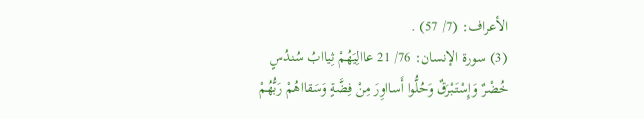الأعراف: (7/ 57) .
(3) سورة الإنسان: 76/ 21 عاالِيَهُمْ ثِياابُ سُندُسٍ خُضْرٌ وَإِسْتَبْرَقٌ وَحُلُّوا أَسااوِرَ مِنْ فِضَّةٍ وَسَقااهُمْ رَبُّهُمْ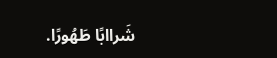شَراابًا طَهُورًا.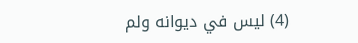(4) ليس في ديوانه ولم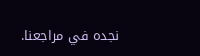نجده في مراجعنا.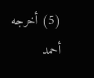(5) أخرجه أحمد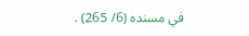في مسنده (6/ 265) .